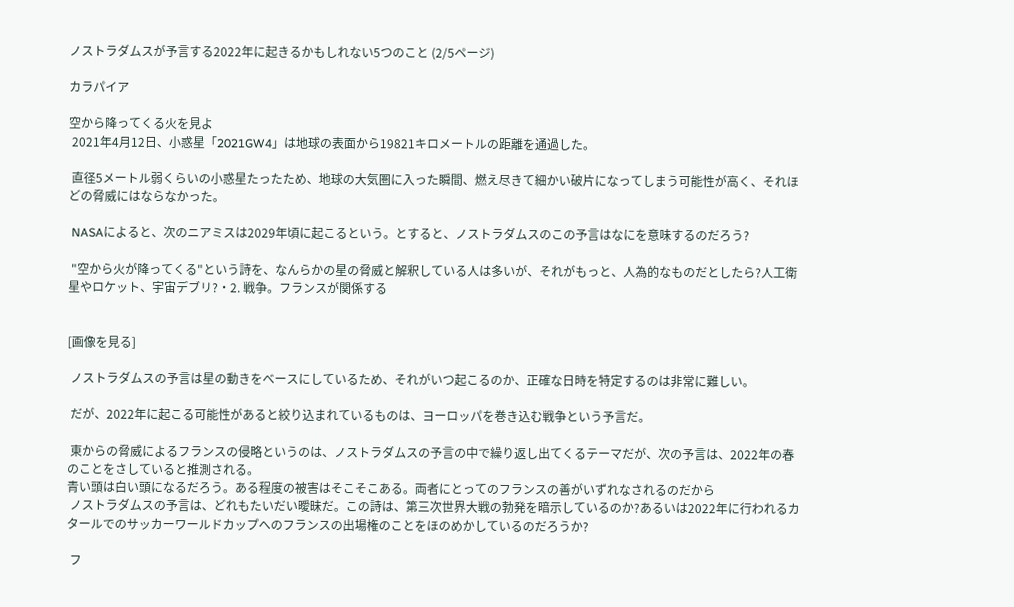ノストラダムスが予言する2022年に起きるかもしれない5つのこと (2/5ページ)

カラパイア

空から降ってくる火を見よ
 2021年4月12日、小惑星「2021GW4」は地球の表面から19821キロメートルの距離を通過した。

 直径5メートル弱くらいの小惑星たったため、地球の大気圏に入った瞬間、燃え尽きて細かい破片になってしまう可能性が高く、それほどの脅威にはならなかった。

 NASAによると、次のニアミスは2029年頃に起こるという。とすると、ノストラダムスのこの予言はなにを意味するのだろう?

 "空から火が降ってくる"という詩を、なんらかの星の脅威と解釈している人は多いが、それがもっと、人為的なものだとしたら?人工衛星やロケット、宇宙デブリ?・2. 戦争。フランスが関係する


[画像を見る]

 ノストラダムスの予言は星の動きをべースにしているため、それがいつ起こるのか、正確な日時を特定するのは非常に難しい。

 だが、2022年に起こる可能性があると絞り込まれているものは、ヨーロッパを巻き込む戦争という予言だ。

 東からの脅威によるフランスの侵略というのは、ノストラダムスの予言の中で繰り返し出てくるテーマだが、次の予言は、2022年の春のことをさしていると推測される。
青い頭は白い頭になるだろう。ある程度の被害はそこそこある。両者にとってのフランスの善がいずれなされるのだから
 ノストラダムスの予言は、どれもたいだい曖昧だ。この詩は、第三次世界大戦の勃発を暗示しているのか?あるいは2022年に行われるカタールでのサッカーワールドカップへのフランスの出場権のことをほのめかしているのだろうか?

 フ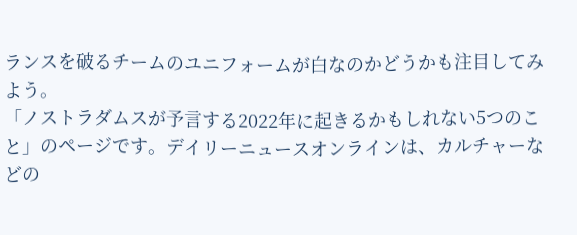ランスを破るチームのユニフォームが白なのかどうかも注目してみよう。
「ノストラダムスが予言する2022年に起きるかもしれない5つのこと」のページです。デイリーニュースオンラインは、カルチャーなどの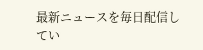最新ニュースを毎日配信してい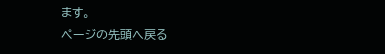ます。
ページの先頭へ戻る